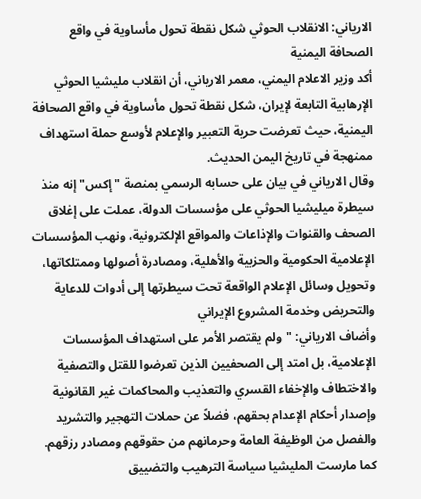الارياني: الانقلاب الحوثي شكل نقطة تحول مأساوية في واقع الصحافة اليمنية
أكد وزير الاعلام اليمني، معمر الارياني، أن انقلاب مليشيا الحوثي الإرهابية التابعة لإيران، شكل نقطة تحول مأساوية في واقع الصحافة اليمنية، حيث تعرضت حرية التعبير والإعلام لأوسع حملة استهداف ممنهجة في تاريخ اليمن الحديث.
وقال الارياني في بيان على حسابه الرسمي بمنصة "إكس" إنه منذ سيطرة ميليشيا الحوثي على مؤسسات الدولة، عملت على إغلاق الصحف والقنوات والإذاعات والمواقع الإلكترونية، ونهب المؤسسات الإعلامية الحكومية والحزبية والأهلية، ومصادرة أصولها وممتلكاتها، وتحويل وسائل الإعلام الواقعة تحت سيطرتها إلى أدوات للدعاية والتحريض وخدمة المشروع الإيراني
وأضاف الارياني: "ولم يقتصر الأمر على استهداف المؤسسات الإعلامية، بل امتد إلى الصحفيين الذين تعرضوا للقتل والتصفية والاختطاف والإخفاء القسري والتعذيب والمحاكمات غير القانونية وإصدار أحكام الإعدام بحقهم، فضلاً عن حملات التهجير والتشريد والفصل من الوظيفة العامة وحرمانهم من حقوقهم ومصادر رزقهم. كما مارست المليشيا سياسة الترهيب والتضييق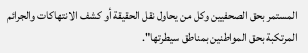المستمر بحق الصحفيين وكل من يحاول نقل الحقيقة أو كشف الانتهاكات والجرائم المرتكبة بحق المواطنين بمناطق سيطرتها".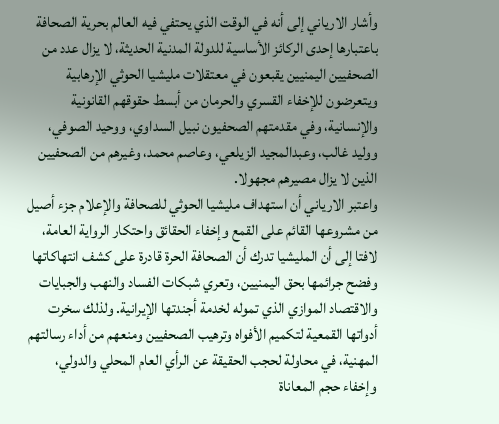وأشار الارياني إلى أنه في الوقت الذي يحتفي فيه العالم بحرية الصحافة باعتبارها إحدى الركائز الأساسية للدولة المدنية الحديثة، لا يزال عدد من الصحفيين اليمنيين يقبعون في معتقلات مليشيا الحوثي الإرهابية ويتعرضون للإخفاء القسري والحرمان من أبسط حقوقهم القانونية والإنسانية، وفي مقدمتهم الصحفيون نبيل السداوي، ووحيد الصوفي، ووليد غالب، وعبدالمجيد الزيلعي، وعاصم محمد، وغيرهم من الصحفيين الذين لا يزال مصيرهم مجهولا.
واعتبر الارياني أن استهداف مليشيا الحوثي للصحافة والإعلام جزء أصيل من مشروعها القائم على القمع وإخفاء الحقائق واحتكار الرواية العامة، لافتا إلى أن المليشيا تدرك أن الصحافة الحرة قادرة على كشف انتهاكاتها وفضح جرائمها بحق اليمنيين، وتعري شبكات الفساد والنهب والجبايات والاقتصاد الموازي الذي تموله لخدمة أجندتها الإيرانية. ولذلك سخرت أدواتها القمعية لتكميم الأفواه وترهيب الصحفيين ومنعهم من أداء رسالتهم المهنية، في محاولة لحجب الحقيقة عن الرأي العام المحلي والدولي، وإخفاء حجم المعاناة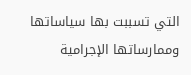التي تسببت بها سياساتها وممارساتها الإجرامية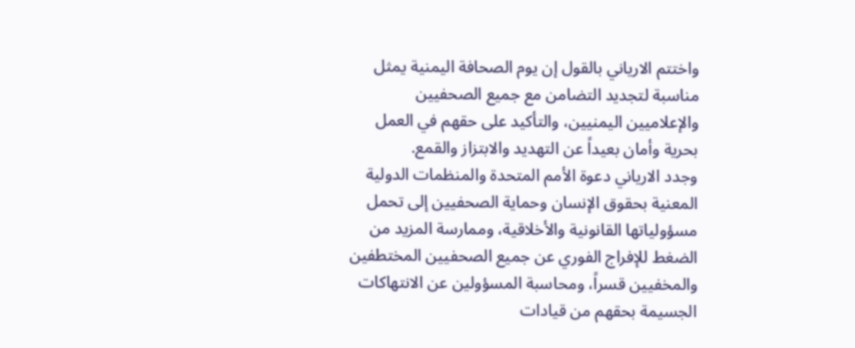واختتم الارياني بالقول إن يوم الصحافة اليمنية يمثل مناسبة لتجديد التضامن مع جميع الصحفيين والإعلاميين اليمنيين، والتأكيد على حقهم في العمل بحرية وأمان بعيداً عن التهديد والابتزاز والقمع.
وجدد الارياني دعوة الأمم المتحدة والمنظمات الدولية المعنية بحقوق الإنسان وحماية الصحفيين إلى تحمل مسؤولياتها القانونية والأخلاقية، وممارسة المزيد من الضغط للإفراج الفوري عن جميع الصحفيين المختطفين والمخفيين قسراً، ومحاسبة المسؤولين عن الانتهاكات الجسيمة بحقهم من قيادات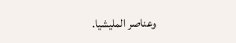وعناصر المليشيا.